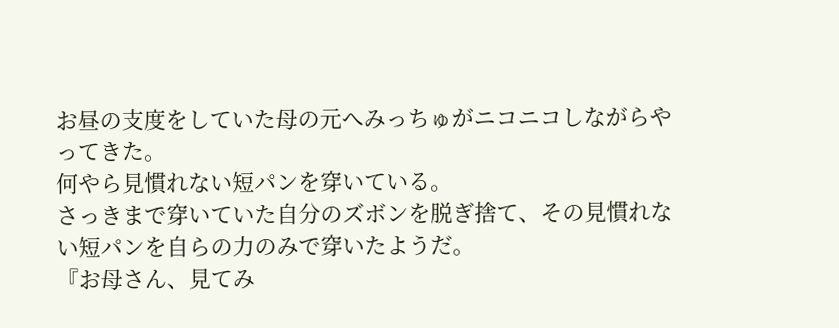お昼の支度をしていた母の元へみっちゅがニコニコしながらやってきた。
何やら見慣れない短パンを穿いている。
さっきまで穿いていた自分のズボンを脱ぎ捨て、その見慣れない短パンを自らの力のみで穿いたようだ。
『お母さん、見てみ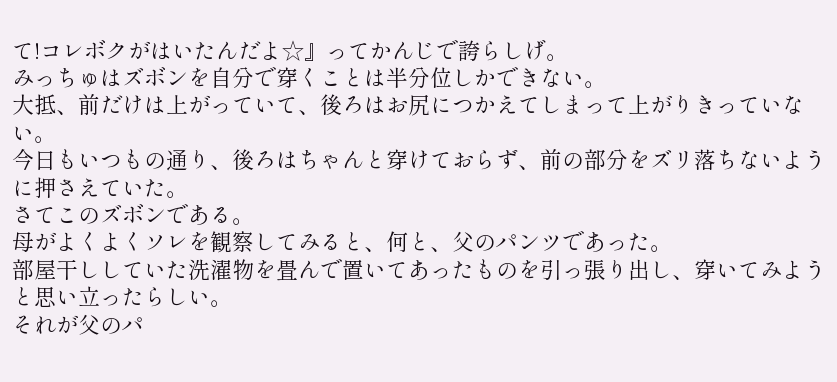て!コレボクがはいたんだよ☆』ってかんじで誇らしげ。
みっちゅはズボンを自分で穿くことは半分位しかできない。
大抵、前だけは上がっていて、後ろはお尻につかえてしまって上がりきっていない。
今日もいつもの通り、後ろはちゃんと穿けておらず、前の部分をズリ落ちないように押さえていた。
さてこのズボンである。
母がよくよくソレを観察してみると、何と、父のパンツであった。
部屋干ししていた洗濯物を畳んで置いてあったものを引っ張り出し、穿いてみようと思い立ったらしい。
それが父のパ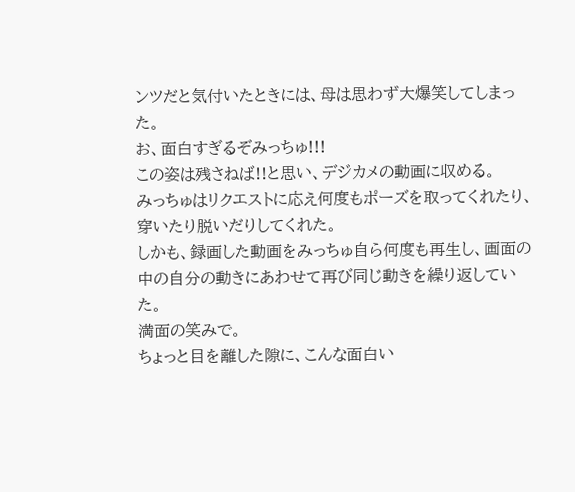ンツだと気付いたときには、母は思わず大爆笑してしまった。
お、面白すぎるぞみっちゅ!!!
この姿は残さねば!!と思い、デジカメの動画に収める。
みっちゅはリクエストに応え何度もポーズを取ってくれたり、穿いたり脱いだりしてくれた。
しかも、録画した動画をみっちゅ自ら何度も再生し、画面の中の自分の動きにあわせて再び同じ動きを繰り返していた。
満面の笑みで。
ちょっと目を離した隙に、こんな面白い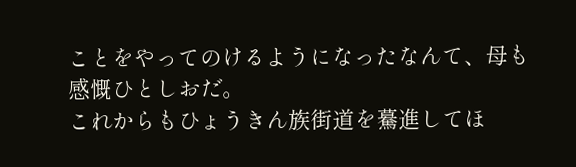ことをやってのけるようになったなんて、母も感慨ひとしおだ。
これからもひょうきん族街道を驀進してほ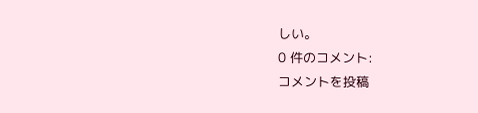しい。
0 件のコメント:
コメントを投稿